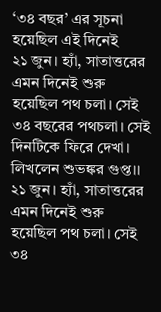‘৩৪ বছর’ এর সূচনা হয়েছিল এই দিনেই
২১ জুন। হ্যাঁ, সাতাত্তরের এমন দিনেই শুরু হয়েছিল পথ চলা। সেই ৩৪ বছরের পথচলা। সেই দিনটিকে ফিরে দেখা। লিখলেন শুভঙ্কর গুপ্ত।।
২১ জুন। হ্যাঁ, সাতাত্তরের এমন দিনেই শুরু হয়েছিল পথ চলা। সেই ৩৪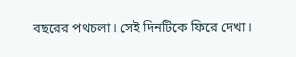বছরের পথচলা। সেই দিনটিকে ফিরে দেখা।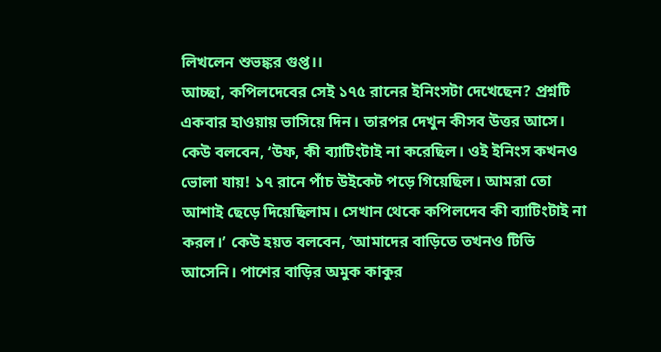লিখলেন শুভঙ্কর গুপ্ত।।
আচ্ছা, কপিলদেবের সেই ১৭৫ রানের ইনিংসটা দেখেছেন? প্রশ্নটি একবার হাওয়ায় ভাসিয়ে দিন। তারপর দেখুন কীসব উত্তর আসে। কেউ বলবেন, ‘উফ, কী ব্যাটিংটাই না করেছিল। ওই ইনিংস কখনও ভোলা যায়! ১৭ রানে পাঁচ উইকেট পড়ে গিয়েছিল। আমরা তো আশাই ছেড়ে দিয়েছিলাম। সেখান থেকে কপিলদেব কী ব্যাটিংটাই না করল।’ কেউ হয়ত বলবেন, ‘আমাদের বাড়িতে তখনও টিভি আসেনি। পাশের বাড়ির অমুক কাকুর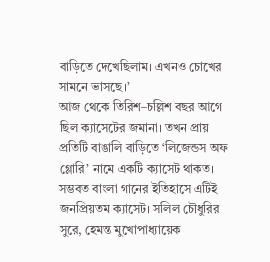বাড়িতে দেখেছিলাম। এখনও চোখের সামনে ভাসছে।’
আজ থেকে তিরিশ–চল্লিশ বছর আগে ছিল ক্যাসেটের জমানা। তখন প্রায় প্রতিটি বাঙালি বাড়িতে ‘লিজেন্ডস অফ গ্লোরি’ নামে একটি ক্যাসেট থাকত। সম্ভবত বাংলা গানের ইতিহাসে এটিই জনপ্রিয়তম ক্যাসেট। সলিল চৌধুরির সুরে, হেমন্ত মুখোপাধ্যায়েক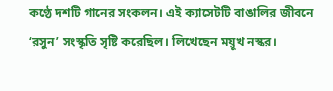কণ্ঠে দশটি গানের সংকলন। এই ক্যাসেটটি বাঙালির জীবনে ‘রসুন’ সংস্কৃতি সৃষ্টি করেছিল। লিখেছেন ময়ূখ নস্কর।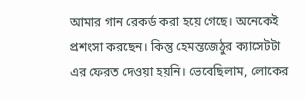আমার গান রেকর্ড করা হয়ে গেছে। অনেকেই প্রশংসা করছেন। কিন্তু হেমন্তজেঠুর ক্যাসেটটা এর ফেরত দেওয়া হয়নি। ভেবেছিলাম, লোকের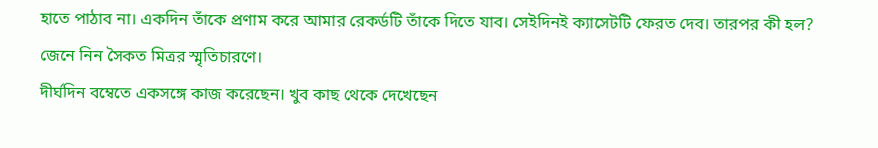হাতে পাঠাব না। একদিন তাঁকে প্রণাম করে আমার রেকর্ডটি তাঁকে দিতে যাব। সেইদিনই ক্যাসেটটি ফেরত দেব। তারপর কী হল? জেনে নিন সৈকত মিত্রর স্মৃতিচারণে।
দীর্ঘদিন বম্বেতে একসঙ্গে কাজ করেছেন। খুব কাছ থেকে দেখেছেন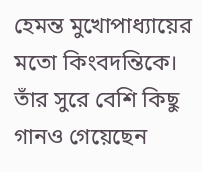হেমন্ত মুখোপাধ্যায়ের মতো কিংবদন্তিকে। তাঁর সুরে বেশি কিছু গানও গেয়েছেন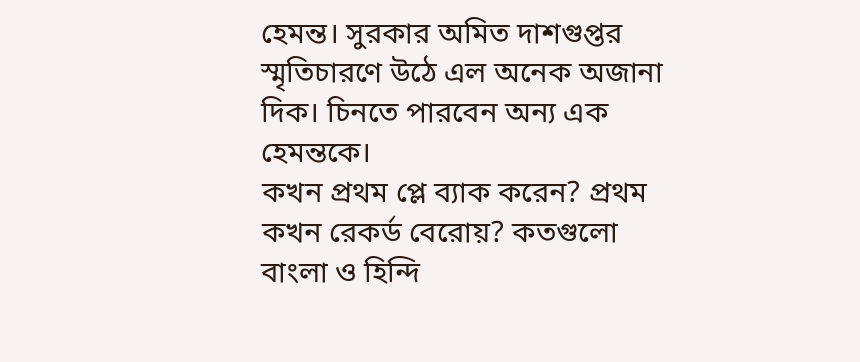হেমন্ত। সুরকার অমিত দাশগুপ্তর স্মৃতিচারণে উঠে এল অনেক অজানা দিক। চিনতে পারবেন অন্য এক হেমন্তকে।
কখন প্রথম প্লে ব্যাক করেন? প্রথম কখন রেকর্ড বেরোয়? কতগুলো বাংলা ও হিন্দি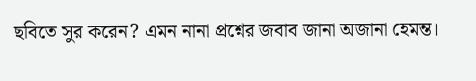ছবিতে সুর করেন? এমন নানা প্রশ্নের জবাব জানা অজানা হেমন্ত।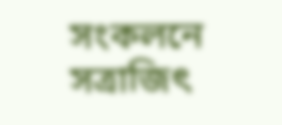সংকলনে সত্রাজিৎ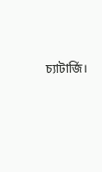চ্যাটার্জি।